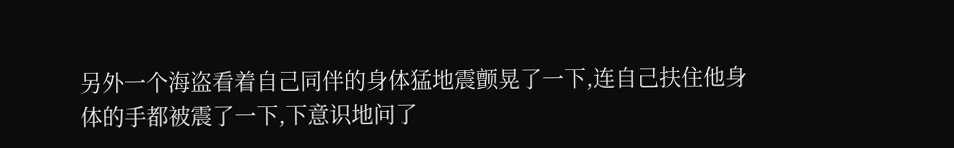另外一个海盗看着自己同伴的身体猛地震颤晃了一下,连自己扶住他身体的手都被震了一下,下意识地问了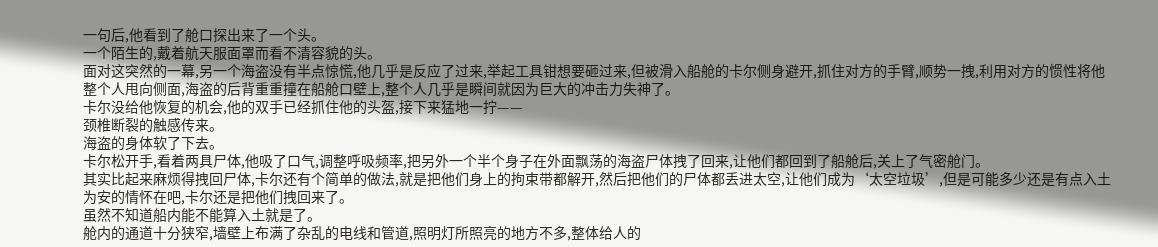一句后,他看到了舱口探出来了一个头。
一个陌生的,戴着航天服面罩而看不清容貌的头。
面对这突然的一幕,另一个海盗没有半点惊慌,他几乎是反应了过来,举起工具钳想要砸过来,但被滑入船舱的卡尔侧身避开,抓住对方的手臂,顺势一拽,利用对方的惯性将他整个人甩向侧面,海盗的后背重重撞在船舱口壁上,整个人几乎是瞬间就因为巨大的冲击力失神了。
卡尔没给他恢复的机会,他的双手已经抓住他的头盔,接下来猛地一拧——
颈椎断裂的触感传来。
海盗的身体软了下去。
卡尔松开手,看着两具尸体,他吸了口气,调整呼吸频率,把另外一个半个身子在外面飘荡的海盗尸体拽了回来,让他们都回到了船舱后,关上了气密舱门。
其实比起来麻烦得拽回尸体,卡尔还有个简单的做法,就是把他们身上的拘束带都解开,然后把他们的尸体都丢进太空,让他们成为‘太空垃圾’,但是可能多少还是有点入土为安的情怀在吧,卡尔还是把他们拽回来了。
虽然不知道船内能不能算入土就是了。
舱内的通道十分狭窄,墙壁上布满了杂乱的电线和管道,照明灯所照亮的地方不多,整体给人的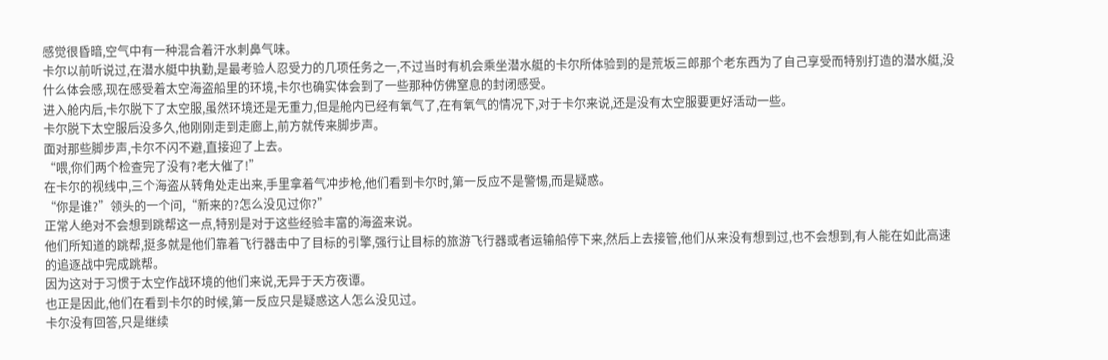感觉很昏暗,空气中有一种混合着汗水刺鼻气味。
卡尔以前听说过,在潜水艇中执勤,是最考验人忍受力的几项任务之一,不过当时有机会乘坐潜水艇的卡尔所体验到的是荒坂三郎那个老东西为了自己享受而特别打造的潜水艇,没什么体会感,现在感受着太空海盗船里的环境,卡尔也确实体会到了一些那种仿佛窒息的封闭感受。
进入舱内后,卡尔脱下了太空服,虽然环境还是无重力,但是舱内已经有氧气了,在有氧气的情况下,对于卡尔来说,还是没有太空服要更好活动一些。
卡尔脱下太空服后没多久,他刚刚走到走廊上,前方就传来脚步声。
面对那些脚步声,卡尔不闪不避,直接迎了上去。
“喂,你们两个检查完了没有?老大催了!”
在卡尔的视线中,三个海盗从转角处走出来,手里拿着气冲步枪,他们看到卡尔时,第一反应不是警惕,而是疑惑。
“你是谁?”领头的一个问,“新来的?怎么没见过你?”
正常人绝对不会想到跳帮这一点,特别是对于这些经验丰富的海盗来说。
他们所知道的跳帮,挺多就是他们靠着飞行器击中了目标的引擎,强行让目标的旅游飞行器或者运输船停下来,然后上去接管,他们从来没有想到过,也不会想到,有人能在如此高速的追逐战中完成跳帮。
因为这对于习惯于太空作战环境的他们来说,无异于天方夜谭。
也正是因此,他们在看到卡尔的时候,第一反应只是疑惑这人怎么没见过。
卡尔没有回答,只是继续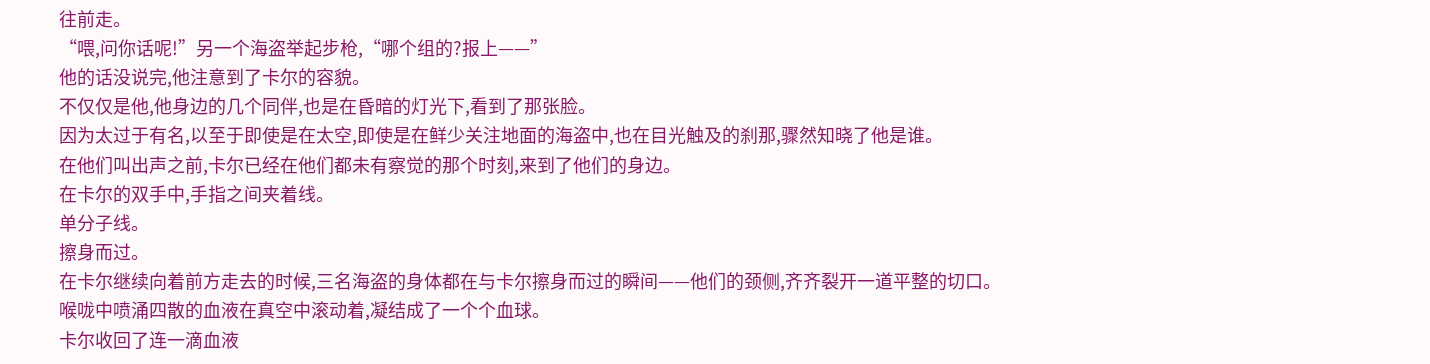往前走。
“喂,问你话呢!”另一个海盗举起步枪,“哪个组的?报上——”
他的话没说完,他注意到了卡尔的容貌。
不仅仅是他,他身边的几个同伴,也是在昏暗的灯光下,看到了那张脸。
因为太过于有名,以至于即使是在太空,即使是在鲜少关注地面的海盗中,也在目光触及的刹那,骤然知晓了他是谁。
在他们叫出声之前,卡尔已经在他们都未有察觉的那个时刻,来到了他们的身边。
在卡尔的双手中,手指之间夹着线。
单分子线。
擦身而过。
在卡尔继续向着前方走去的时候,三名海盗的身体都在与卡尔擦身而过的瞬间——他们的颈侧,齐齐裂开一道平整的切口。
喉咙中喷涌四散的血液在真空中滚动着,凝结成了一个个血球。
卡尔收回了连一滴血液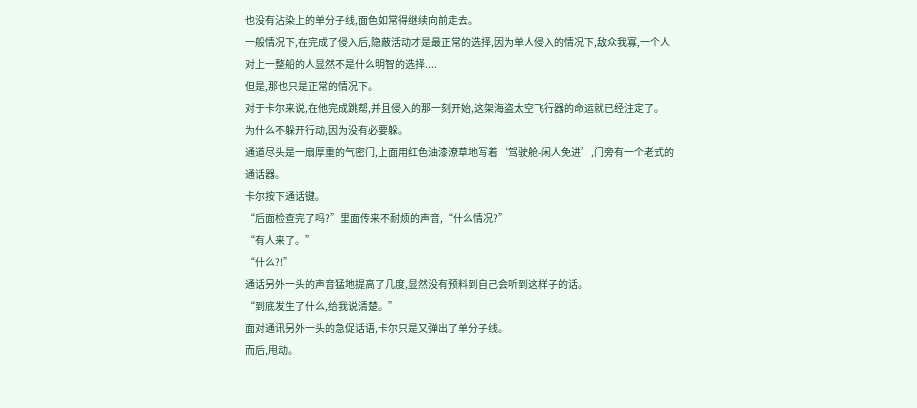也没有沾染上的单分子线,面色如常得继续向前走去。
一般情况下,在完成了侵入后,隐蔽活动才是最正常的选择,因为单人侵入的情况下,敌众我寡,一个人对上一整船的人显然不是什么明智的选择....
但是,那也只是正常的情况下。
对于卡尔来说,在他完成跳帮,并且侵入的那一刻开始,这架海盗太空飞行器的命运就已经注定了。
为什么不躲开行动,因为没有必要躲。
通道尽头是一扇厚重的气密门,上面用红色油漆潦草地写着‘驾驶舱-闲人免进’,门旁有一个老式的通话器。
卡尔按下通话键。
“后面检查完了吗?”里面传来不耐烦的声音,“什么情况?”
“有人来了。”
“什么?!”
通话另外一头的声音猛地提高了几度,显然没有预料到自己会听到这样子的话。
“到底发生了什么,给我说清楚。”
面对通讯另外一头的急促话语,卡尔只是又弹出了单分子线。
而后,甩动。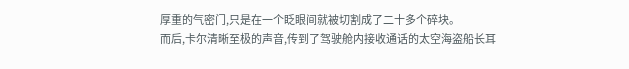厚重的气密门,只是在一个眨眼间就被切割成了二十多个碎块。
而后,卡尔清晰至极的声音,传到了驾驶舱内接收通话的太空海盗船长耳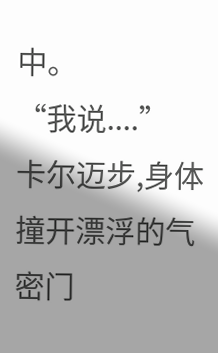中。
“我说....”
卡尔迈步,身体撞开漂浮的气密门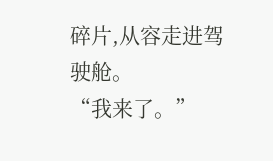碎片,从容走进驾驶舱。
“我来了。”